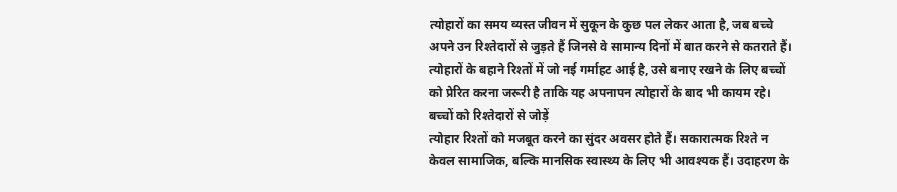त्योहारों का समय व्यस्त जीवन में सुकून के कुछ पल लेकर आता है, जब बच्चे अपने उन रिश्तेदारों से जुड़ते हैं जिनसे वे सामान्य दिनों में बात करने से कतराते हैं। त्योहारों के बहाने रिश्तों में जो नई गर्माहट आई है, उसे बनाए रखने के लिए बच्चों को प्रेरित करना जरूरी है ताकि यह अपनापन त्योहारों के बाद भी कायम रहे।
बच्चों को रिश्तेदारों से जोड़ें
त्योहार रिश्तों को मजबूत करने का सुंदर अवसर होते हैं। सकारात्मक रिश्ते न केवल सामाजिक, बल्कि मानसिक स्वास्थ्य के लिए भी आवश्यक हैं। उदाहरण के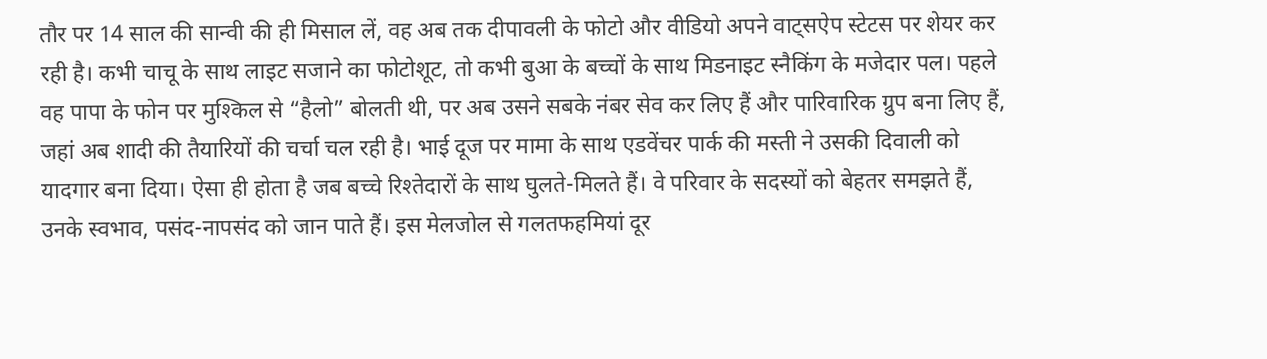तौर पर 14 साल की सान्वी की ही मिसाल लें, वह अब तक दीपावली के फोटो और वीडियो अपने वाट्सऐप स्टेटस पर शेयर कर रही है। कभी चाचू के साथ लाइट सजाने का फोटोशूट, तो कभी बुआ के बच्चों के साथ मिडनाइट स्नैकिंग के मजेदार पल। पहले वह पापा के फोन पर मुश्किल से “हैलो” बोलती थी, पर अब उसने सबके नंबर सेव कर लिए हैं और पारिवारिक ग्रुप बना लिए हैं, जहां अब शादी की तैयारियों की चर्चा चल रही है। भाई दूज पर मामा के साथ एडवेंचर पार्क की मस्ती ने उसकी दिवाली को यादगार बना दिया। ऐसा ही होता है जब बच्चे रिश्तेदारों के साथ घुलते-मिलते हैं। वे परिवार के सदस्यों को बेहतर समझते हैं, उनके स्वभाव, पसंद-नापसंद को जान पाते हैं। इस मेलजोल से गलतफहमियां दूर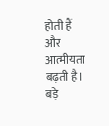होती हैं और आत्मीयता बढ़ती है। बड़े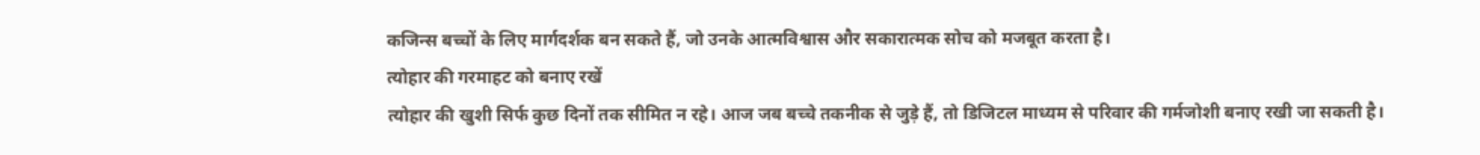कजिन्स बच्चों के लिए मार्गदर्शक बन सकते हैं, जो उनके आत्मविश्वास और सकारात्मक सोच को मजबूत करता है।
त्योहार की गरमाहट को बनाए रखें
त्योहार की खुशी सिर्फ कुछ दिनों तक सीमित न रहे। आज जब बच्चे तकनीक से जुड़े हैं, तो डिजिटल माध्यम से परिवार की गर्मजोशी बनाए रखी जा सकती है।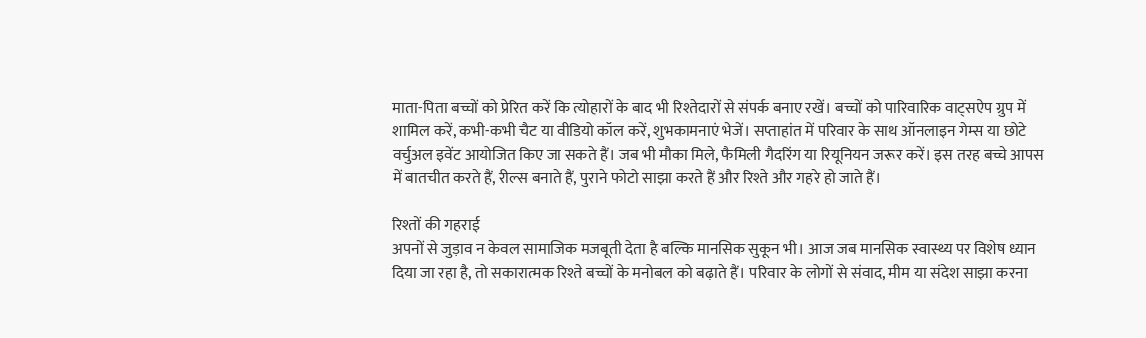माता-पिता बच्चों को प्रेरित करें कि त्योहारों के बाद भी रिश्तेदारों से संपर्क बनाए रखें। बच्चों को पारिवारिक वाट्सऐप ग्रुप में शामिल करें, कभी-कभी चैट या वीडियो कॉल करें, शुभकामनाएं भेजें। सप्ताहांत में परिवार के साथ ऑनलाइन गेम्स या छोटे वर्चुअल इवेंट आयोजित किए जा सकते हैं। जब भी मौका मिले, फैमिली गैदरिंग या रियूनियन जरूर करें। इस तरह बच्चे आपस में बातचीत करते हैं, रील्स बनाते हैं, पुराने फोटो साझा करते हैं और रिश्ते और गहरे हो जाते हैं।

रिश्तों की गहराई
अपनों से जुड़ाव न केवल सामाजिक मजबूती देता है बल्कि मानसिक सुकून भी। आज जब मानसिक स्वास्थ्य पर विशेष ध्यान दिया जा रहा है, तो सकारात्मक रिश्ते बच्चों के मनोबल को बढ़ाते हैं। परिवार के लोगों से संवाद, मीम या संदेश साझा करना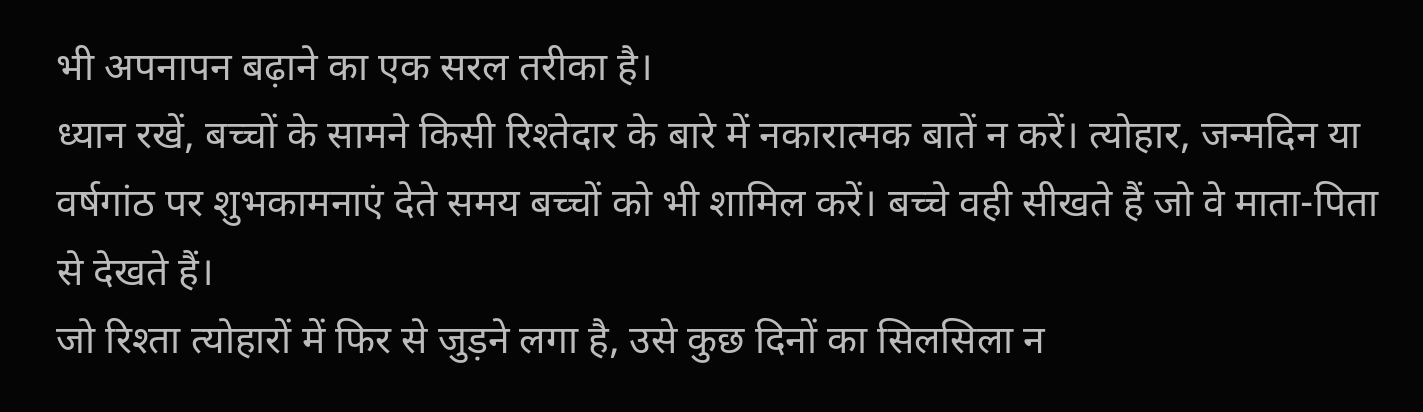भी अपनापन बढ़ाने का एक सरल तरीका है।
ध्यान रखें, बच्चों के सामने किसी रिश्तेदार के बारे में नकारात्मक बातें न करें। त्योहार, जन्मदिन या वर्षगांठ पर शुभकामनाएं देते समय बच्चों को भी शामिल करें। बच्चे वही सीखते हैं जो वे माता-पिता से देखते हैं।
जो रिश्ता त्योहारों में फिर से जुड़ने लगा है, उसे कुछ दिनों का सिलसिला न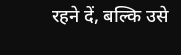रहने दें, बल्कि उसे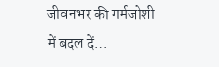जीवनभर की गर्मजोशी में बदल दें…